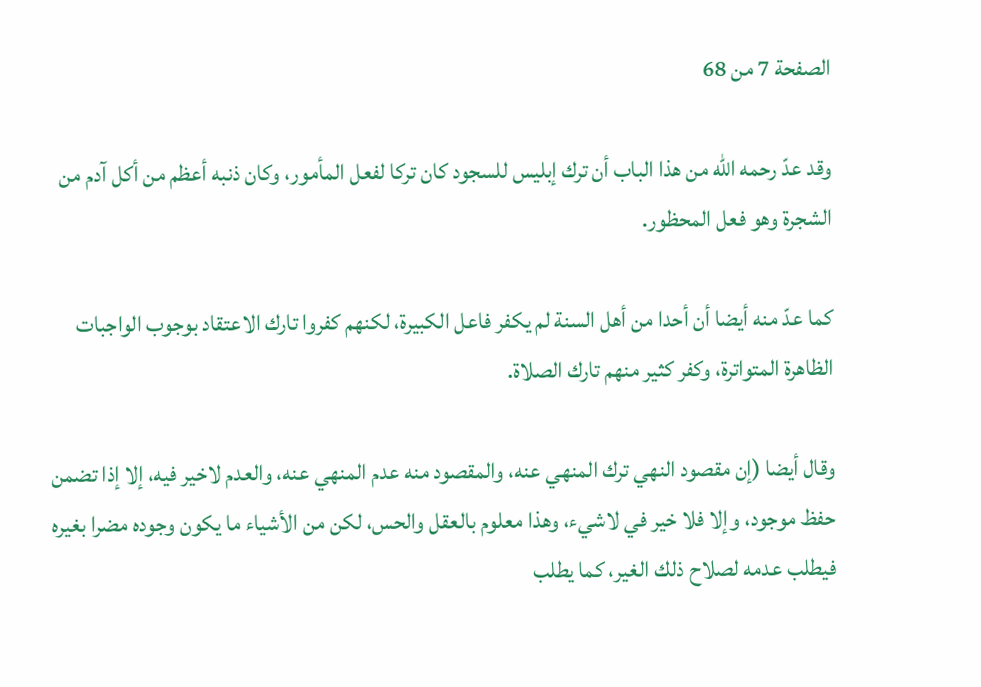الصفحة 7 من 68

وقد عدّ رحمه الله من هذا الباب أن ترك إبليس للسجود كان تركا لفعل المأمور، وكان ذنبه أعظم من أكل آدم من الشجرة وهو فعل المحظور.

كما عدّ منه أيضا أن أحدا من أهل السنة لم يكفر فاعل الكبيرة، لكنهم كفروا تارك الاعتقاد بوجوب الواجبات الظاهرة المتواترة، وكفر كثير منهم تارك الصلاة.

وقال أيضا (إن مقصود النهي ترك المنهي عنه، والمقصود منه عدم المنهي عنه، والعدم لاخير فيه، إلا إذا تضمن حفظ موجود، وإلا فلا خير في لاشيء، وهذا معلوم بالعقل والحس، لكن من الأشياء ما يكون وجوده مضرا بغيره فيطلب عدمه لصلاح ذلك الغير، كما يطلب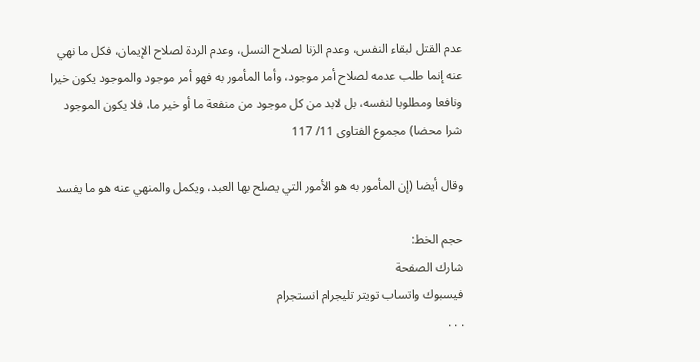عدم القتل لبقاء النفس، وعدم الزنا لصلاح النسل، وعدم الردة لصلاح الإيمان، فكل ما نهي عنه إنما طلب عدمه لصلاح أمر موجود، وأما المأمور به فهو أمر موجود والموجود يكون خيرا ونافعا ومطلوبا لنفسه، بل لابد من كل موجود من منفعة ما أو خير ما، فلا يكون الموجود شرا محضا) مجموع الفتاوى 11/ 117

وقال أيضا (إن المأمور به هو الأمور التي يصلح بها العبد، ويكمل والمنهي عنه هو ما يفسد

حجم الخط:
شارك الصفحة
فيسبوك واتساب تويتر تليجرام انستجرام
. . .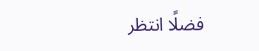فضلًا انتظر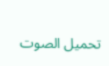تحميل الصوت